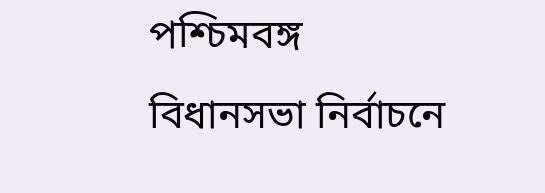পশ্চিমবঙ্গ বিধানসভা নির্বাচনে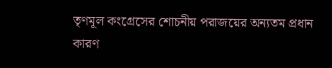তৃণমূল কংগ্রেসের শোচনীয় পরাজয়ের অন্যতম প্রধান কারণ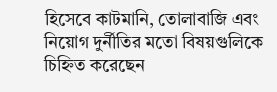হিসেবে কাটমানি, তোলাবাজি এবং নিয়োগ দুর্নীতির মতো বিষয়গুলিকে চিহ্নিত করেছেন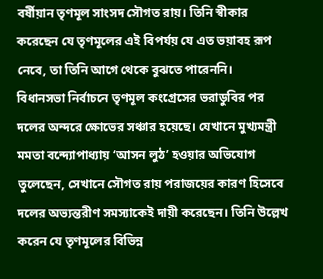বর্ষীয়ান তৃণমূল সাংসদ সৌগত রায়। তিনি স্বীকার করেছেন যে তৃণমূলের এই বিপর্যয় যে এত ভয়াবহ রূপ নেবে, তা তিনি আগে থেকে বুঝতে পারেননি।
বিধানসভা নির্বাচনে তৃণমূল কংগ্রেসের ভরাডুবির পর দলের অন্দরে ক্ষোভের সঞ্চার হয়েছে। যেখানে মুখ্যমন্ত্রী মমতা বন্দ্যোপাধ্যায় ‘আসন লুঠ’ হওয়ার অভিযোগ তুলেছেন, সেখানে সৌগত রায় পরাজয়ের কারণ হিসেবে দলের অভ্যন্তরীণ সমস্যাকেই দায়ী করেছেন। তিনি উল্লেখ করেন যে তৃণমূলের বিভিন্ন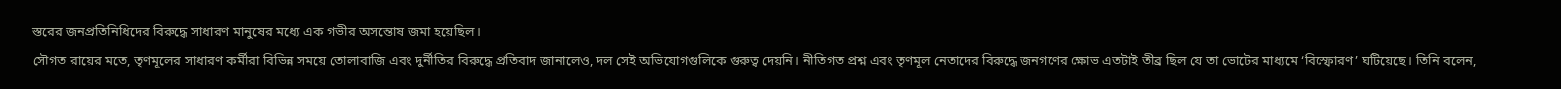স্তরের জনপ্রতিনিধিদের বিরুদ্ধে সাধারণ মানুষের মধ্যে এক গভীর অসন্তোষ জমা হয়েছিল।
সৌগত রায়ের মতে, তৃণমূলের সাধারণ কর্মীরা বিভিন্ন সময়ে তোলাবাজি এবং দুর্নীতির বিরুদ্ধে প্রতিবাদ জানালেও, দল সেই অভিযোগগুলিকে গুরুত্ব দেয়নি। নীতিগত প্রশ্ন এবং তৃণমূল নেতাদের বিরুদ্ধে জনগণের ক্ষোভ এতটাই তীব্র ছিল যে তা ভোটের মাধ্যমে ‘বিস্ফোরণ’ ঘটিয়েছে। তিনি বলেন,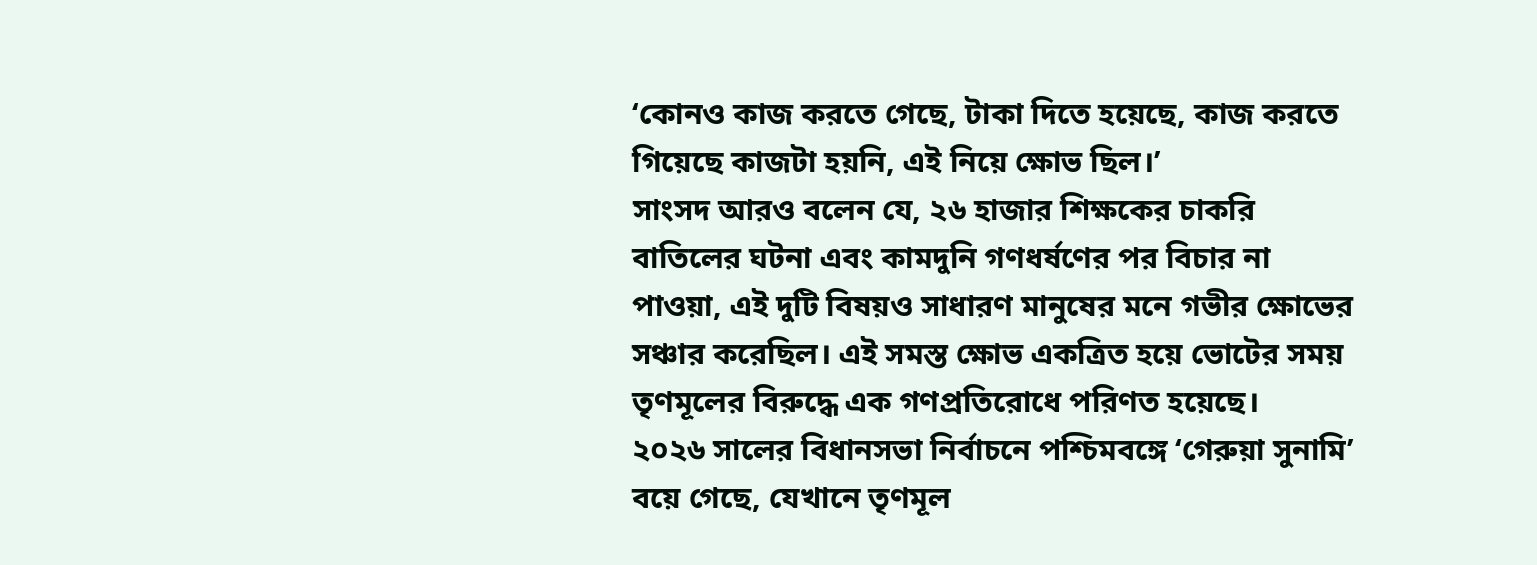‘কোনও কাজ করতে গেছে, টাকা দিতে হয়েছে, কাজ করতে গিয়েছে কাজটা হয়নি, এই নিয়ে ক্ষোভ ছিল।’
সাংসদ আরও বলেন যে, ২৬ হাজার শিক্ষকের চাকরি বাতিলের ঘটনা এবং কামদুনি গণধর্ষণের পর বিচার না পাওয়া, এই দুটি বিষয়ও সাধারণ মানুষের মনে গভীর ক্ষোভের সঞ্চার করেছিল। এই সমস্ত ক্ষোভ একত্রিত হয়ে ভোটের সময় তৃণমূলের বিরুদ্ধে এক গণপ্রতিরোধে পরিণত হয়েছে।
২০২৬ সালের বিধানসভা নির্বাচনে পশ্চিমবঙ্গে ‘গেরুয়া সুনামি’ বয়ে গেছে, যেখানে তৃণমূল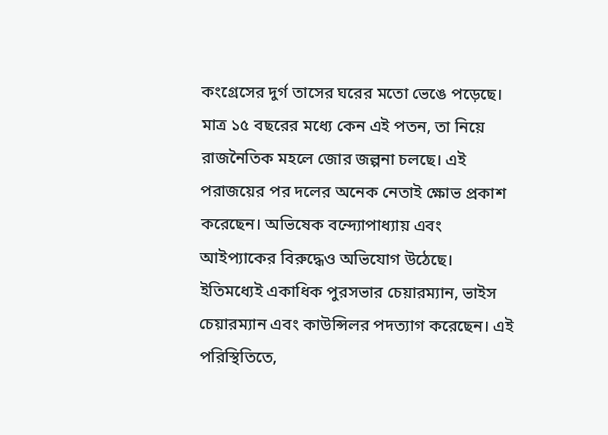কংগ্রেসের দুর্গ তাসের ঘরের মতো ভেঙে পড়েছে। মাত্র ১৫ বছরের মধ্যে কেন এই পতন, তা নিয়ে রাজনৈতিক মহলে জোর জল্পনা চলছে। এই পরাজয়ের পর দলের অনেক নেতাই ক্ষোভ প্রকাশ করেছেন। অভিষেক বন্দ্যোপাধ্যায় এবং আইপ্যাকের বিরুদ্ধেও অভিযোগ উঠেছে।
ইতিমধ্যেই একাধিক পুরসভার চেয়ারম্যান, ভাইস চেয়ারম্যান এবং কাউন্সিলর পদত্যাগ করেছেন। এই পরিস্থিতিতে,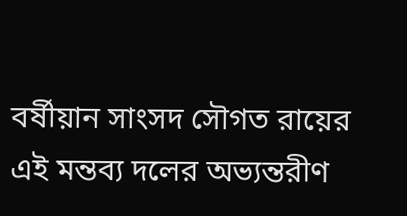বর্ষীয়ান সাংসদ সৌগত রায়ের এই মন্তব্য দলের অভ্যন্তরীণ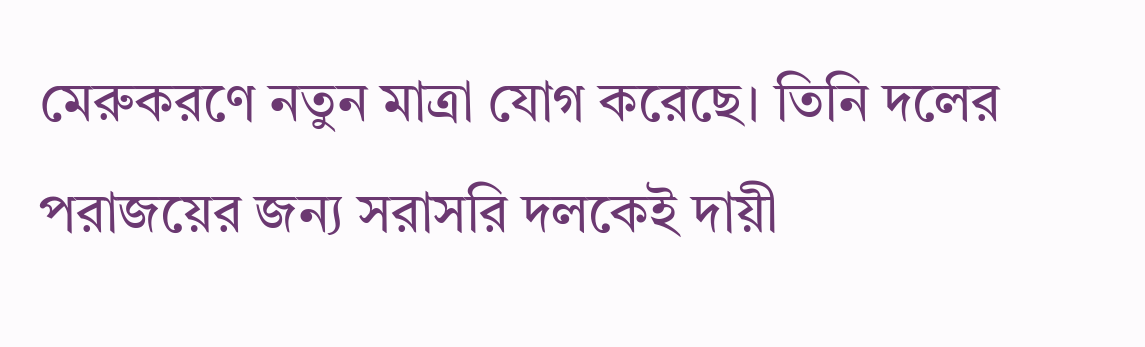মেরুকরণে নতুন মাত্রা যোগ করেছে। তিনি দলের পরাজয়ের জন্য সরাসরি দলকেই দায়ী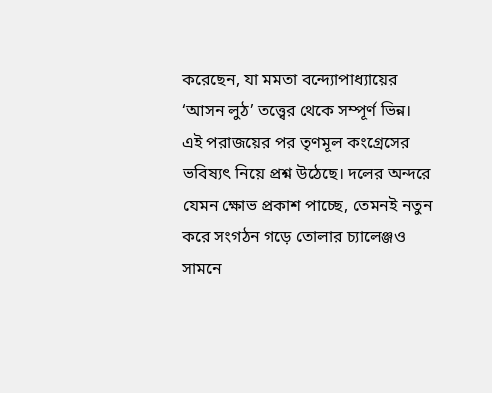করেছেন, যা মমতা বন্দ্যোপাধ্যায়ের ‘আসন লুঠ’ তত্ত্বের থেকে সম্পূর্ণ ভিন্ন।
এই পরাজয়ের পর তৃণমূল কংগ্রেসের ভবিষ্যৎ নিয়ে প্রশ্ন উঠেছে। দলের অন্দরে যেমন ক্ষোভ প্রকাশ পাচ্ছে, তেমনই নতুন করে সংগঠন গড়ে তোলার চ্যালেঞ্জও সামনে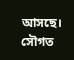আসছে। সৌগত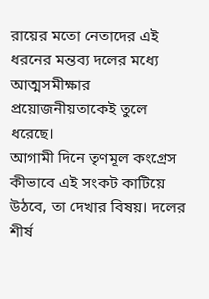রায়ের মতো নেতাদের এই ধরনের মন্তব্য দলের মধ্যে আত্মসমীক্ষার প্রয়োজনীয়তাকেই তুলে ধরেছে।
আগামী দিনে তৃণমূল কংগ্রেস কীভাবে এই সংকট কাটিয়ে উঠবে, তা দেখার বিষয়। দলের শীর্ষ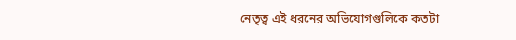নেতৃত্ব এই ধরনের অভিযোগগুলিকে কতটা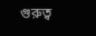গুরুত্ব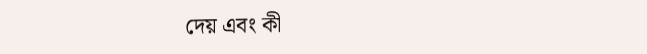দেয় এবং কী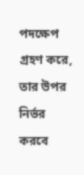পদক্ষেপ গ্রহণ করে, তার উপর নির্ভর করবে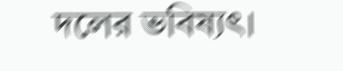দলের ভবিষ্যৎ।